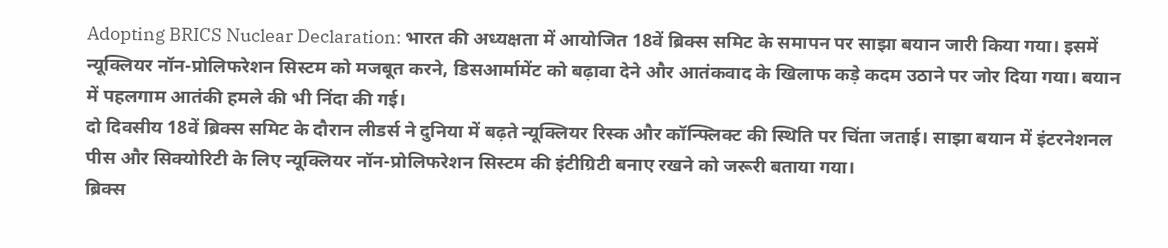Adopting BRICS Nuclear Declaration: भारत की अध्यक्षता में आयोजित 18वें ब्रिक्स समिट के समापन पर साझा बयान जारी किया गया। इसमें न्यूक्लियर नॉन-प्रोलिफरेशन सिस्टम को मजबूत करने, डिसआर्मामेंट को बढ़ावा देने और आतंकवाद के खिलाफ कड़े कदम उठाने पर जोर दिया गया। बयान में पहलगाम आतंकी हमले की भी निंदा की गई।
दो दिवसीय 18वें ब्रिक्स समिट के दौरान लीडर्स ने दुनिया में बढ़ते न्यूक्लियर रिस्क और कॉन्फ्लिक्ट की स्थिति पर चिंता जताई। साझा बयान में इंटरनेशनल पीस और सिक्योरिटी के लिए न्यूक्लियर नॉन-प्रोलिफरेशन सिस्टम की इंटीग्रिटी बनाए रखने को जरूरी बताया गया।
ब्रिक्स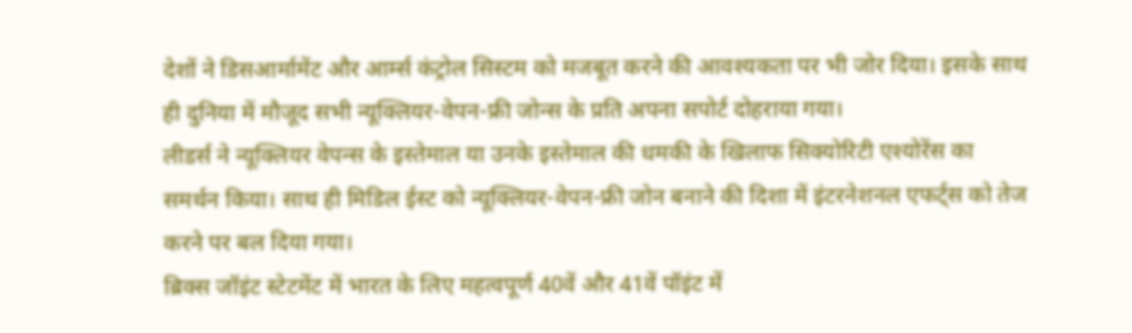देशों ने डिसआर्मामेंट और आर्म्स कंट्रोल सिस्टम को मजबूत करने की आवश्यकता पर भी जोर दिया। इसके साथ ही दुनिया में मौजूद सभी न्यूक्लियर-वेपन-फ्री जोन्स के प्रति अपना सपोर्ट दोहराया गया।
लीडर्स ने न्यूक्लियर वेपन्स के इस्तेमाल या उनके इस्तेमाल की धमकी के खिलाफ सिक्योरिटी एश्योरेंस का समर्थन किया। साथ ही मिडिल ईस्ट को न्यूक्लियर-वेपन-फ्री जोन बनाने की दिशा में इंटरनेशनल एफर्ट्स को तेज करने पर बल दिया गया।
ब्रिक्स जॉइंट स्टेटमेंट में भारत के लिए महत्वपूर्ण 40वें और 41वें पॉइंट में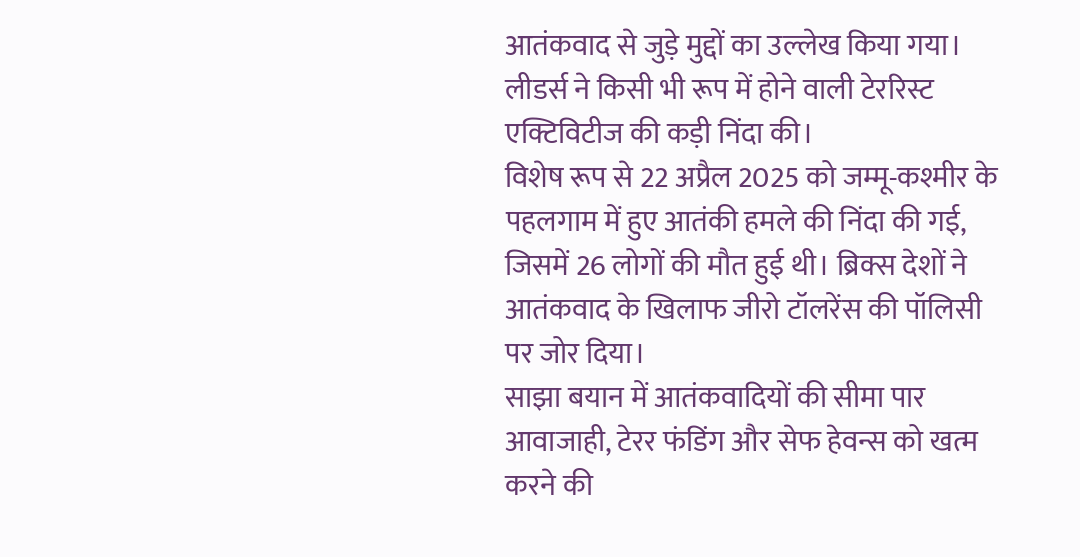आतंकवाद से जुड़े मुद्दों का उल्लेख किया गया। लीडर्स ने किसी भी रूप में होने वाली टेररिस्ट एक्टिविटीज की कड़ी निंदा की।
विशेष रूप से 22 अप्रैल 2025 को जम्मू-कश्मीर के पहलगाम में हुए आतंकी हमले की निंदा की गई, जिसमें 26 लोगों की मौत हुई थी। ब्रिक्स देशों ने आतंकवाद के खिलाफ जीरो टॉलरेंस की पॉलिसी पर जोर दिया।
साझा बयान में आतंकवादियों की सीमा पार आवाजाही, टेरर फंडिंग और सेफ हेवन्स को खत्म करने की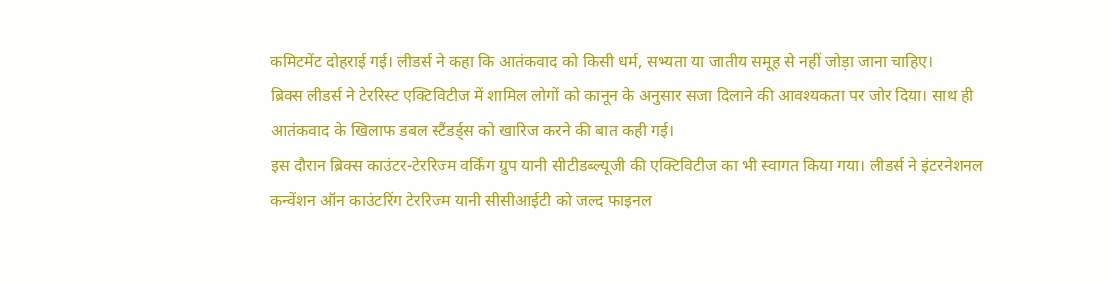कमिटमेंट दोहराई गई। लीडर्स ने कहा कि आतंकवाद को किसी धर्म, सभ्यता या जातीय समूह से नहीं जोड़ा जाना चाहिए।
ब्रिक्स लीडर्स ने टेररिस्ट एक्टिविटीज में शामिल लोगों को कानून के अनुसार सजा दिलाने की आवश्यकता पर जोर दिया। साथ ही आतंकवाद के खिलाफ डबल स्टैंडर्ड्स को खारिज करने की बात कही गई।
इस दौरान ब्रिक्स काउंटर-टेररिज्म वर्किंग ग्रुप यानी सीटीडब्ल्यूजी की एक्टिविटीज का भी स्वागत किया गया। लीडर्स ने इंटरनेशनल कन्वेंशन ऑन काउंटरिंग टेररिज्म यानी सीसीआईटी को जल्द फाइनल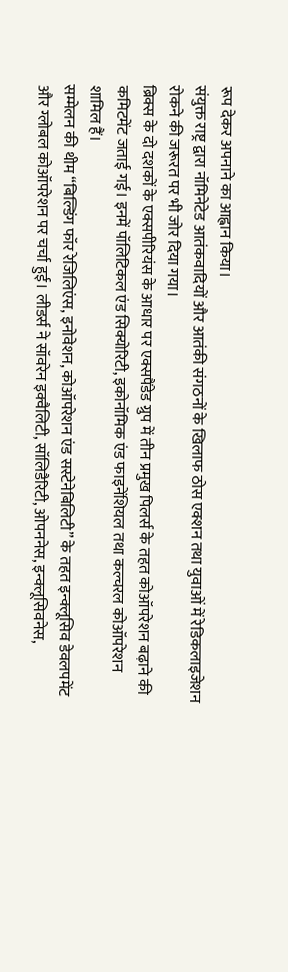रूप देकर अपनाने का आह्वान किया।
संयुक्त राष्ट्र द्वारा नॉमिनेटेड आतंकवादियों और आतंकी संगठनों के खिलाफ ठोस एक्शन तथा युवाओं में रेडिकलाइजेशन रोकने की जरूरत पर भी जोर दिया गया।
ब्रिक्स के दो दशकों के एक्सपीरियंस के आधार पर एक्सपैंडेड ग्रुप में तीन प्रमुख पिलर्स के तहत कोऑपरेशन बढ़ाने की कमिटमेंट जताई गई। इनमें पॉलिटिकल एंड सिक्योरिटी, इकोनॉमिक एंड फाइनेंशियल तथा कल्चरल कोऑपरेशन शामिल हैं।
सम्मेलन की थीम “बिल्डिंग फॉर रेजिलिएंस, इनोवेशन, कोऑपरेशन एंड सस्टेनेबिलिटी” के तहत इन्क्लूसिव डेवलपमेंट और ग्लोबल कोऑपरेशन पर चर्चा हुई। लीडर्स ने सॉवरेन इक्वैलिटी, सॉलिडैरिटी, ओपननेस, इन्क्लूसिवनेस,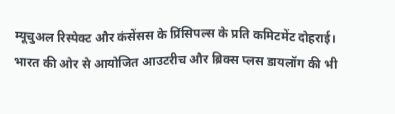म्यूचुअल रिस्पेक्ट और कंसेंसस के प्रिंसिपल्स के प्रति कमिटमेंट दोहराई।
भारत की ओर से आयोजित आउटरीच और ब्रिक्स प्लस डायलॉग की भी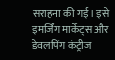सराहना की गई। इसे इमर्जिंग मार्केट्स और डेवलपिंग कंट्रीज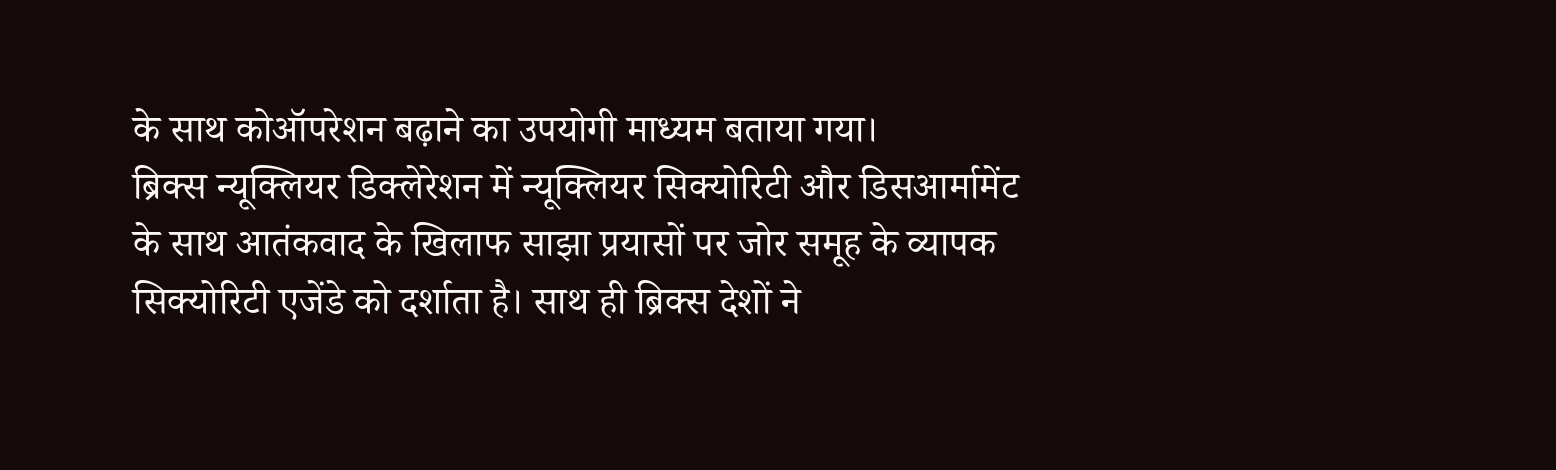के साथ कोऑपरेशन बढ़ाने का उपयोगी माध्यम बताया गया।
ब्रिक्स न्यूक्लियर डिक्लेरेशन में न्यूक्लियर सिक्योरिटी और डिसआर्मामेंट के साथ आतंकवाद के खिलाफ साझा प्रयासों पर जोर समूह के व्यापक सिक्योरिटी एजेंडे को दर्शाता है। साथ ही ब्रिक्स देशों ने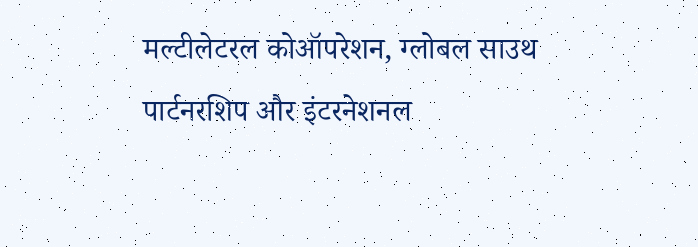मल्टीलेटरल कोऑपरेशन, ग्लोबल साउथ पार्टनरशिप और इंटरनेशनल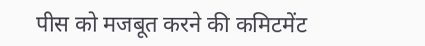पीस को मजबूत करने की कमिटमेंट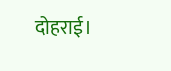दोहराई।